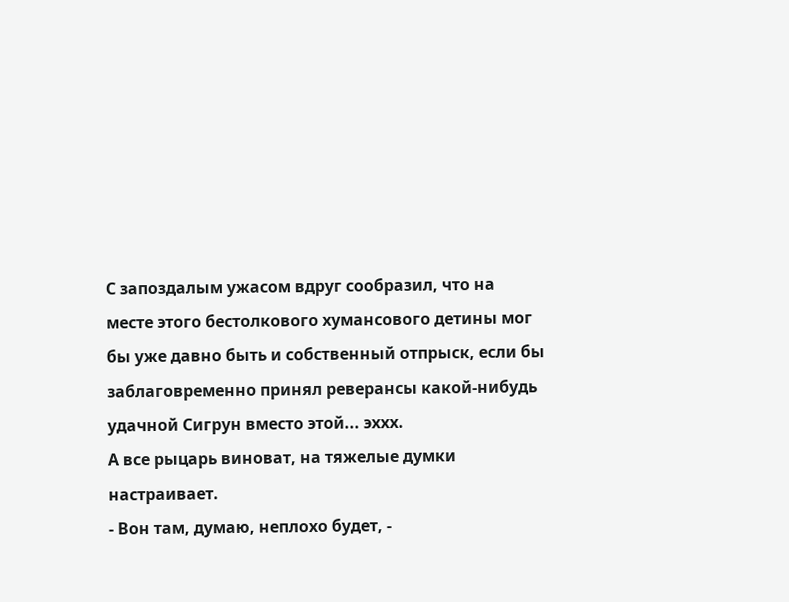С запоздалым ужасом вдруг сообразил, что на месте этого бестолкового хумансового детины мог бы уже давно быть и собственный отпрыск, если бы заблаговременно принял реверансы какой-нибудь удачной Сигрун вместо этой... эххх.
А все рыцарь виноват, на тяжелые думки настраивает.
- Вон там, думаю, неплохо будет, -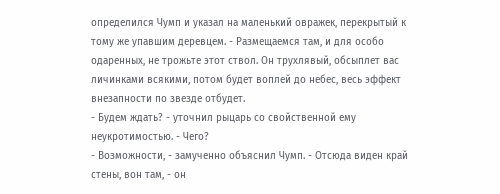определился Чумп и указал на маленький овражек, перекрытый к тому же упавшим деревцем. - Размещаемся там, и для особо одаренных, не трожьте этот ствол. Он трухлявый, обсыплет вас личинками всякими, потом будет воплей до небес, весь эффект внезапности по звезде отбудет.
- Будем ждать? - уточнил рыцарь со свойственной ему неукротимостью. - Чего?
- Возможности, - замученно объяснил Чумп. - Отсюда виден край стены, вон там, - он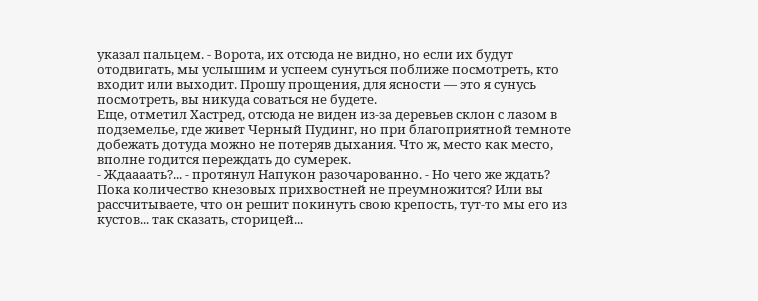указал пальцем. - Ворота, их отсюда не видно, но если их будут отодвигать, мы услышим и успеем сунуться поближе посмотреть, кто входит или выходит. Прошу прощения, для ясности — это я сунусь посмотреть, вы никуда соваться не будете.
Еще, отметил Хастред, отсюда не виден из-за деревьев склон с лазом в подземелье, где живет Черный Пудинг, но при благоприятной темноте добежать дотуда можно не потеряв дыхания. Что ж, место как место, вполне годится переждать до сумерек.
- Ждаааать?... - протянул Напукон разочарованно. - Но чего же ждать? Пока количество кнезовых прихвостней не преумножится? Или вы рассчитываете, что он решит покинуть свою крепость, тут-то мы его из кустов... так сказать, сторицей...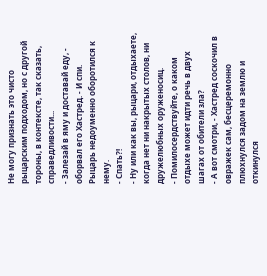Не могу признать это чисто рыцарским подходом, но с другой тороны, в контексте, так сказать, справедливости...
- Залезай в яму и доставай еду, - оборвал его Хастред. - И спи.
Рыцарь недоуменно оборотился к нему.
- Спать?!
- Ну или как вы, рыцари, отдыхаете, когда нет ни накрытых столов, ни дружелюбных оруженосиц.
- Помилосердствуйте, о каком отдыхе может идти речь в двух шагах от обители зла?
- А вот смотри, - Хастред соскочил в овражек сам, бесцеремонно плюхнулся задом на землю и откинулся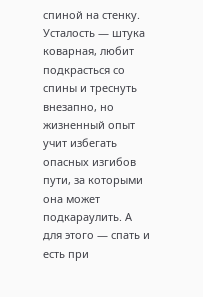спиной на стенку. Усталость — штука коварная, любит подкрасться со спины и треснуть внезапно, но жизненный опыт учит избегать опасных изгибов пути, за которыми она может подкараулить. А для этого — спать и есть при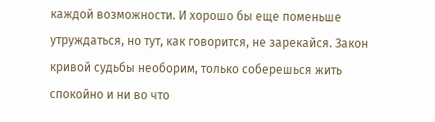каждой возможности. И хорошо бы еще поменьше утруждаться, но тут, как говорится, не зарекайся. Закон кривой судьбы необорим, только соберешься жить спокойно и ни во что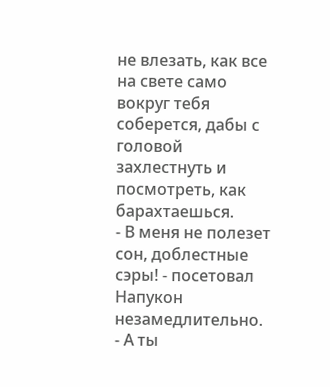не влезать, как все на свете само вокруг тебя соберется, дабы с головой захлестнуть и посмотреть, как барахтаешься.
- В меня не полезет сон, доблестные сэры! - посетовал Напукон незамедлительно.
- А ты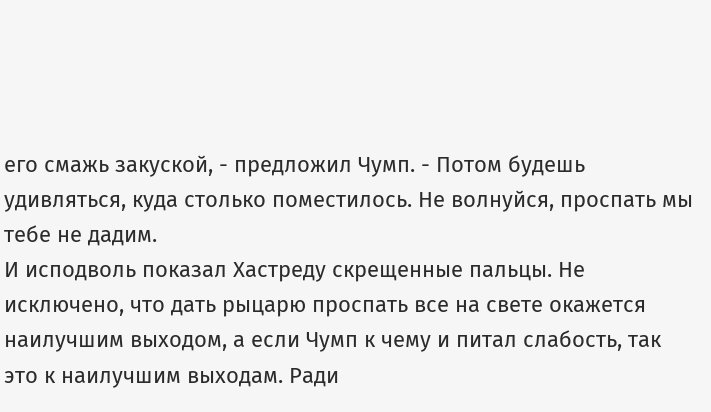его смажь закуской, - предложил Чумп. - Потом будешь удивляться, куда столько поместилось. Не волнуйся, проспать мы тебе не дадим.
И исподволь показал Хастреду скрещенные пальцы. Не исключено, что дать рыцарю проспать все на свете окажется наилучшим выходом, а если Чумп к чему и питал слабость, так это к наилучшим выходам. Ради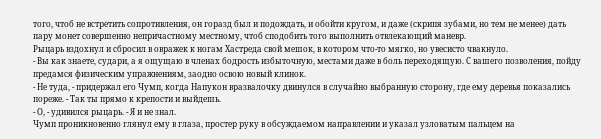того, чтоб не встретить сопротивления, он горазд был и подождать, и обойти кругом, и даже (скрипя зубами, но тем не менее) дать пару монет совершенно непричастному местному, чтоб сподобить того выполнить отвлекающий маневр.
Рыцарь вздохнул и сбросил в овражек к ногам Хастреда свой мешок, в котором что-то мягко, но увесисто чвакнуло.
- Вы как знаете, судари, а я ощущаю в членах бодрость избыточную, местами даже в боль переходящую. С вашего позволения, пойду предамся физическим упражнениям, заодно освою новый клинок.
- Не туда, - придержал его Чумп, когда Напукон вразвалочку двинулся в случайно выбранную сторону, где ему деревья показались пореже. - Так ты прямо к крепости и выйдешь.
- О, - удивился рыцарь. - Я и не знал.
Чумп проникновенно глянул ему в глаза, простер руку в обсуждаемом направлении и указал узловатым пальцем на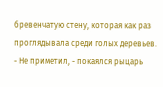бревенчатую стену, которая как раз проглядывала среди голых деревьев.
- Не приметил, - покаялся рыцарь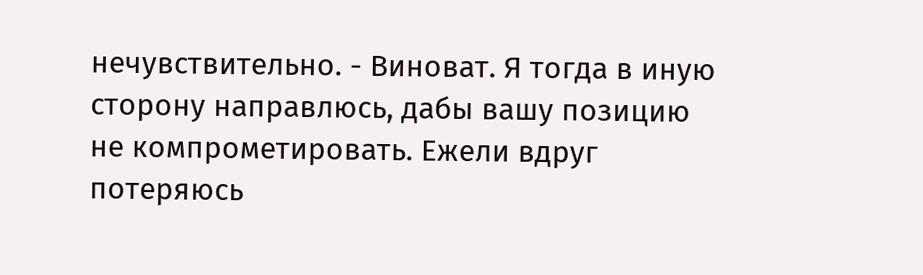нечувствительно. - Виноват. Я тогда в иную сторону направлюсь, дабы вашу позицию не компрометировать. Ежели вдруг потеряюсь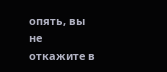опять, вы не откажите в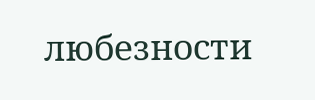любезности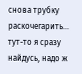снова трубку раскочегарить... тут-то я сразу найдусь, надо ж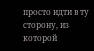просто идти в ту сторону, из которой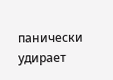панически удирает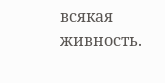всякая живность.